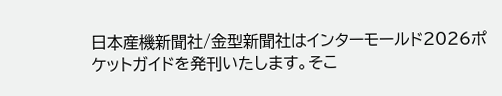日本産機新聞社/金型新聞社はインターモールド2026ポケットガイドを発刊いたします。そこ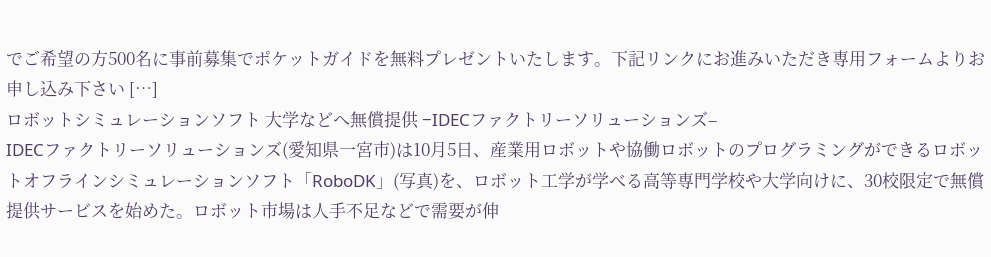でご希望の方500名に事前募集でポケットガイドを無料プレゼントいたします。下記リンクにお進みいただき専用フォームよりお申し込み下さい […]
ロボットシミュレーションソフト 大学などへ無償提供 −IDECファクトリーソリューションズ–
IDECファクトリーソリューションズ(愛知県一宮市)は10月5日、産業用ロボットや協働ロボットのプログラミングができるロボットオフラインシミュレーションソフト「RoboDK」(写真)を、ロボット工学が学べる高等専門学校や大学向けに、30校限定で無償提供サービスを始めた。ロボット市場は人手不足などで需要が伸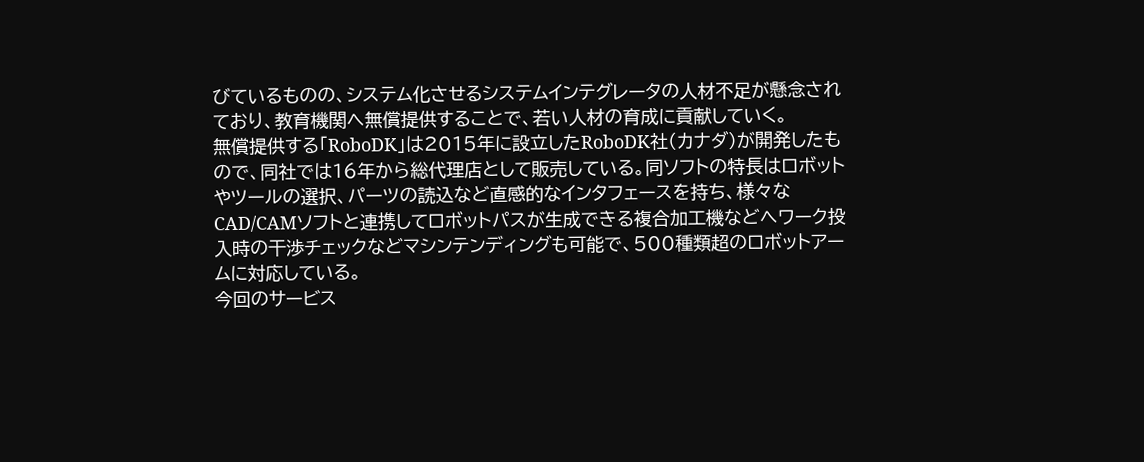びているものの、システム化させるシステムインテグレータの人材不足が懸念されており、教育機関へ無償提供することで、若い人材の育成に貢献していく。
無償提供する「RoboDK」は2015年に設立したRoboDK社(カナダ)が開発したもので、同社では16年から総代理店として販売している。同ソフトの特長はロボットやツールの選択、パーツの読込など直感的なインタフェースを持ち、様々なCAD/CAMソフトと連携してロボットパスが生成できる複合加工機などへワーク投入時の干渉チェックなどマシンテンディングも可能で、500種類超のロボットアームに対応している。
今回のサービス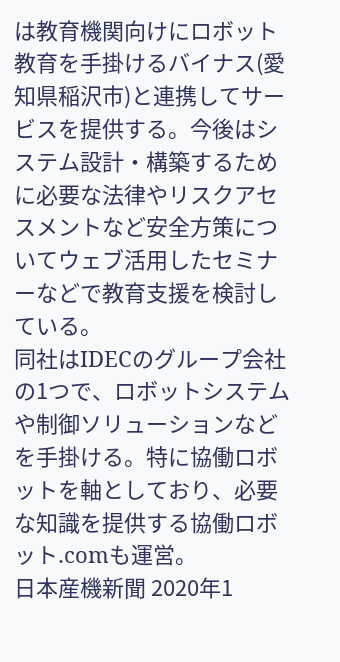は教育機関向けにロボット教育を手掛けるバイナス(愛知県稲沢市)と連携してサービスを提供する。今後はシステム設計・構築するために必要な法律やリスクアセスメントなど安全方策についてウェブ活用したセミナーなどで教育支援を検討している。
同社はIDECのグループ会社の1つで、ロボットシステムや制御ソリューションなどを手掛ける。特に協働ロボットを軸としており、必要な知識を提供する協働ロボット.comも運営。
日本産機新聞 2020年1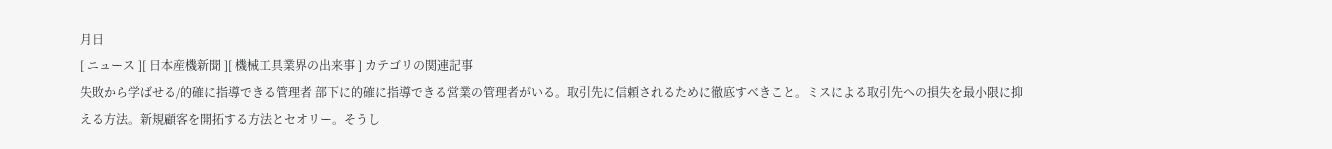月日
[ ニュース ][ 日本産機新聞 ][ 機械工具業界の出来事 ] カテゴリの関連記事
失敗から学ばせる/的確に指導できる管理者 部下に的確に指導できる営業の管理者がいる。取引先に信頼されるために徹底すべきこと。ミスによる取引先への損失を最小限に抑える方法。新規顧客を開拓する方法とセオリー。そうし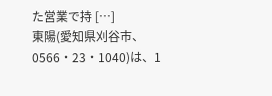た営業で持 […]
東陽(愛知県刈谷市、0566・23・1040)は、1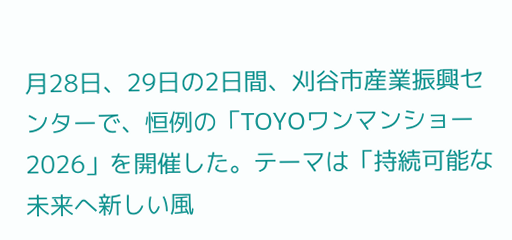月28日、29日の2日間、刈谷市産業振興センターで、恒例の「TOYOワンマンショー2026」を開催した。テーマは「持続可能な未来へ新しい風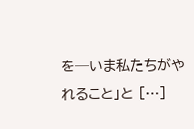を─いま私たちがやれること」と […]